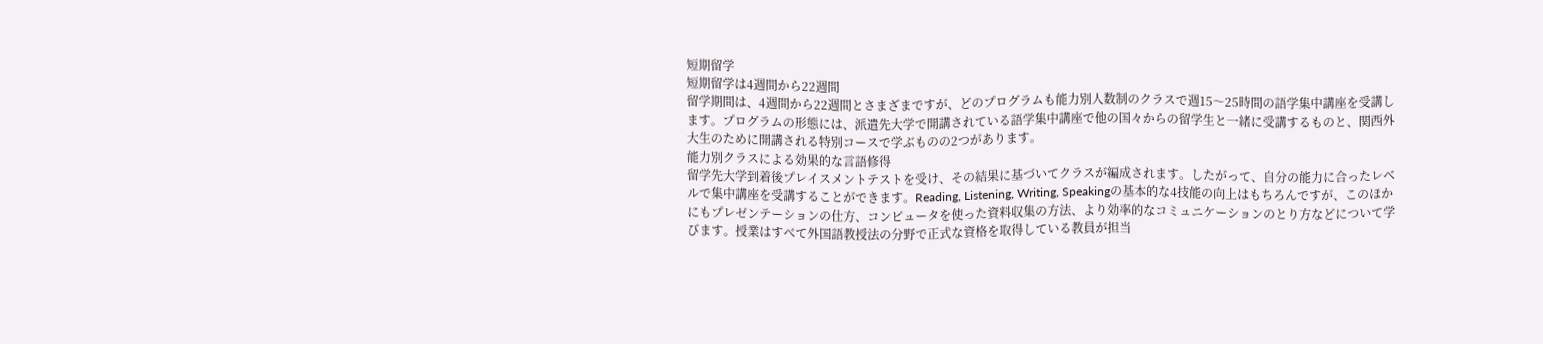短期留学
短期留学は4週間から22週間
留学期間は、4週間から22週間とさまざまですが、どのプログラムも能力別人数制のクラスで週15〜25時間の語学集中講座を受講します。プログラムの形態には、派遣先大学で開講されている語学集中講座で他の国々からの留学生と一緒に受講するものと、関西外大生のために開講される特別コースで学ぶものの2つがあります。
能力別クラスによる効果的な言語修得
留学先大学到着後プレイスメントテストを受け、その結果に基づいてクラスが編成されます。したがって、自分の能力に合ったレベルで集中講座を受講することができます。Reading, Listening, Writing, Speakingの基本的な4技能の向上はもちろんですが、このほかにもプレゼンテーションの仕方、コンピュータを使った資料収集の方法、より効率的なコミュニケーションのとり方などについて学びます。授業はすべて外国語教授法の分野で正式な資格を取得している教員が担当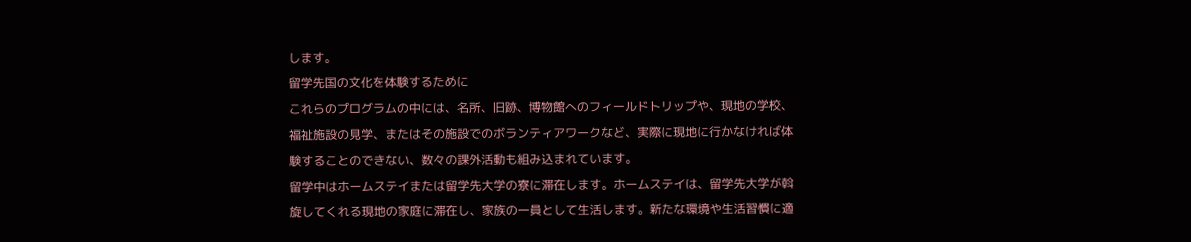します。
留学先国の文化を体験するために
これらのプログラムの中には、名所、旧跡、博物館へのフィールドトリップや、現地の学校、福祉施設の見学、またはその施設でのボランティアワークなど、実際に現地に行かなければ体験することのできない、数々の課外活動も組み込まれています。
留学中はホームステイまたは留学先大学の寮に滞在します。ホームステイは、留学先大学が斡旋してくれる現地の家庭に滞在し、家族の一員として生活します。新たな環境や生活習慣に適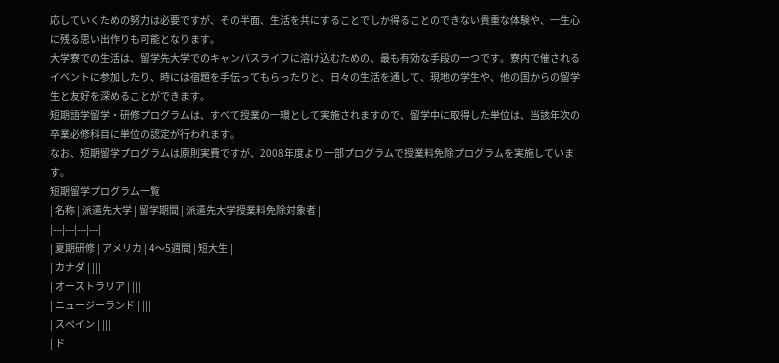応していくための努力は必要ですが、その半面、生活を共にすることでしか得ることのできない貴重な体験や、一生心に残る思い出作りも可能となります。
大学寮での生活は、留学先大学でのキャンパスライフに溶け込むための、最も有効な手段の一つです。寮内で催されるイベントに参加したり、時には宿題を手伝ってもらったりと、日々の生活を通して、現地の学生や、他の国からの留学生と友好を深めることができます。
短期語学留学・研修プログラムは、すべて授業の一環として実施されますので、留学中に取得した単位は、当該年次の卒業必修科目に単位の認定が行われます。
なお、短期留学プログラムは原則実費ですが、2008年度より一部プログラムで授業料免除プログラムを実施しています。
短期留学プログラム一覧
| 名称 | 派遣先大学 | 留学期間 | 派遣先大学授業料免除対象者 |
|---|---|---|---|
| 夏期研修 | アメリカ | 4〜5週間 | 短大生 |
| カナダ | |||
| オーストラリア | |||
| ニュージーランド | |||
| スペイン | |||
| ド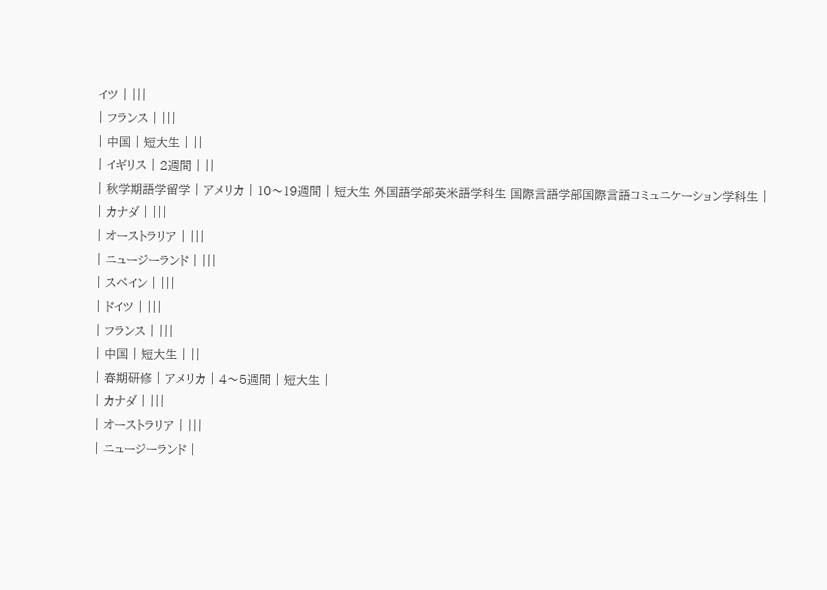イツ | |||
| フランス | |||
| 中国 | 短大生 | ||
| イギリス | 2週間 | ||
| 秋学期語学留学 | アメリカ | 10〜19週間 | 短大生 外国語学部英米語学科生 国際言語学部国際言語コミュニケーション学科生 |
| カナダ | |||
| オーストラリア | |||
| ニュージーランド | |||
| スペイン | |||
| ドイツ | |||
| フランス | |||
| 中国 | 短大生 | ||
| 春期研修 | アメリカ | 4〜5週間 | 短大生 |
| カナダ | |||
| オーストラリア | |||
| ニュージーランド |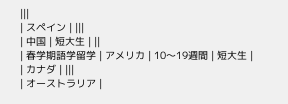|||
| スペイン | |||
| 中国 | 短大生 | ||
| 春学期語学留学 | アメリカ | 10〜19週間 | 短大生 |
| カナダ | |||
| オーストラリア |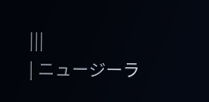|||
| ニュージーラ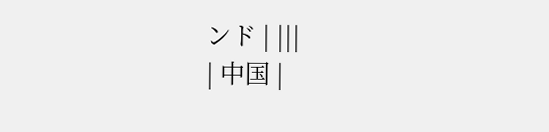ンド | |||
| 中国 |